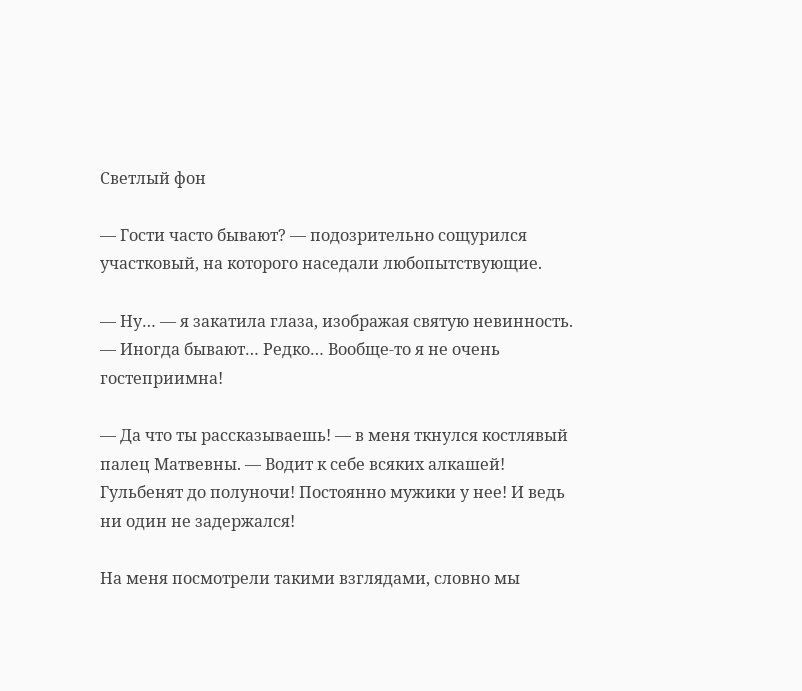Светлый фон

— Гости часто бывают? — подозрительно сощурился участковый, на которого наседали любопытствующие.

— Ну… — я закатила глаза, изображая святую невинность. — Иногда бывают… Редко… Вообще-то я не очень гостеприимна!

— Да что ты рассказываешь! — в меня ткнулся костлявый палец Матвевны. — Водит к себе всяких алкашей! Гульбенят до полуночи! Постоянно мужики у нее! И ведь ни один не задержался!

На меня посмотрели такими взглядами, словно мы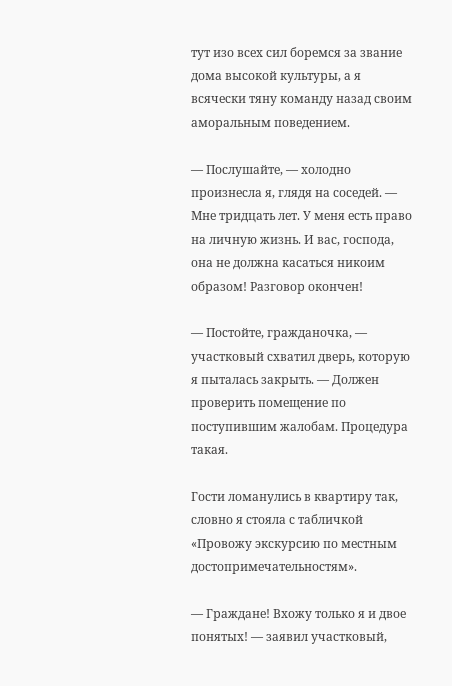тут изо всех сил боремся за звание дома высокой культуры, а я всячески тяну команду назад своим аморальным поведением.

— Послушайте, — холодно произнесла я, глядя на соседей. — Мне тридцать лет. У меня есть право на личную жизнь. И вас, господа, она не должна касаться никоим образом! Разговор окончен!

— Постойте, гражданочка, — участковый схватил дверь, которую я пыталась закрыть. — Должен проверить помещение по поступившим жалобам. Процедура такая.

Гости ломанулись в квартиру так, словно я стояла с табличкой «Провожу экскурсию по местным достопримечательностям».

— Граждане! Вхожу только я и двое понятых! — заявил участковый,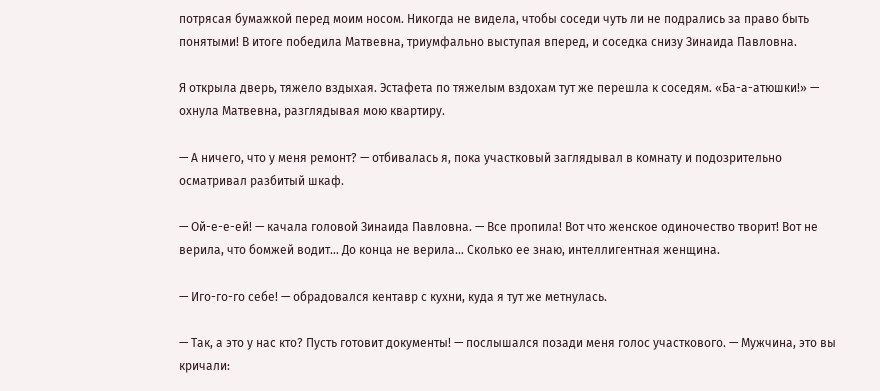потрясая бумажкой перед моим носом. Никогда не видела, чтобы соседи чуть ли не подрались за право быть понятыми! В итоге победила Матвевна, триумфально выступая вперед, и соседка снизу Зинаида Павловна.

Я открыла дверь, тяжело вздыхая. Эстафета по тяжелым вздохам тут же перешла к соседям. «Ба-а-атюшки!» — охнула Матвевна, разглядывая мою квартиру.

— А ничего, что у меня ремонт? — отбивалась я, пока участковый заглядывал в комнату и подозрительно осматривал разбитый шкаф.

— Ой-е-е-ей! — качала головой Зинаида Павловна. — Все пропила! Вот что женское одиночество творит! Вот не верила, что бомжей водит… До конца не верила… Сколько ее знаю, интеллигентная женщина.

— Иго-го-го себе! — обрадовался кентавр с кухни, куда я тут же метнулась.

— Так, а это у нас кто? Пусть готовит документы! — послышался позади меня голос участкового. — Мужчина, это вы кричали: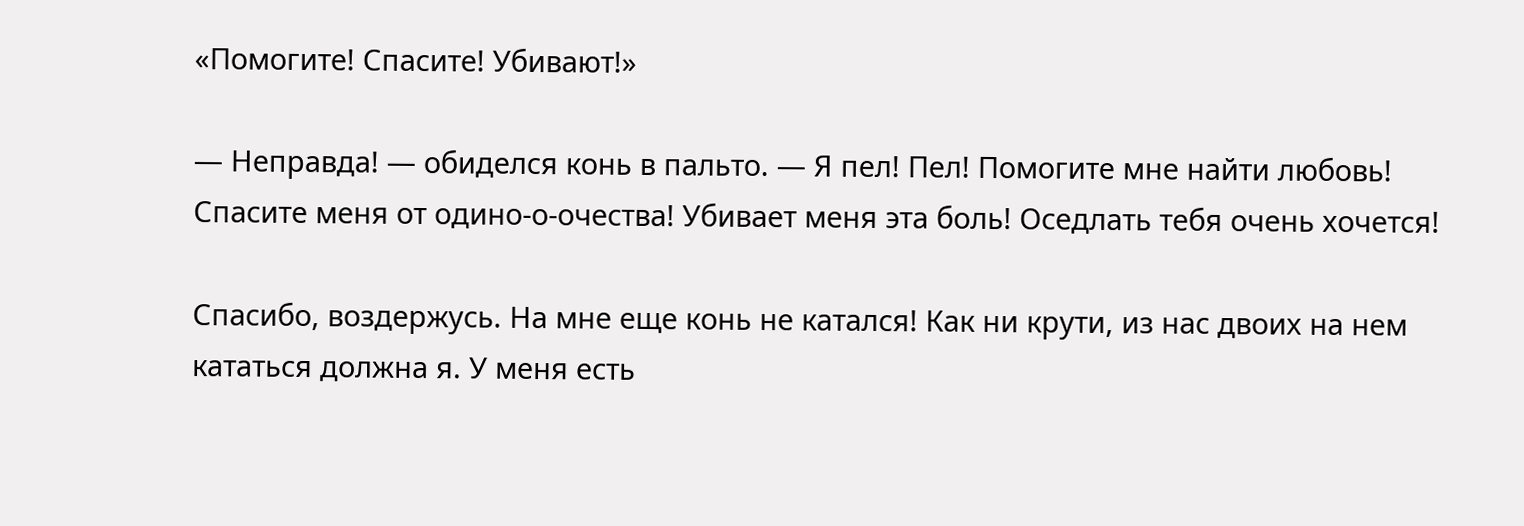«Помогите! Спасите! Убивают!»

— Неправда! — обиделся конь в пальто. — Я пел! Пел! Помогите мне найти любовь! Спасите меня от одино-о-очества! Убивает меня эта боль! Оседлать тебя очень хочется!

Спасибо, воздержусь. На мне еще конь не катался! Как ни крути, из нас двоих на нем кататься должна я. У меня есть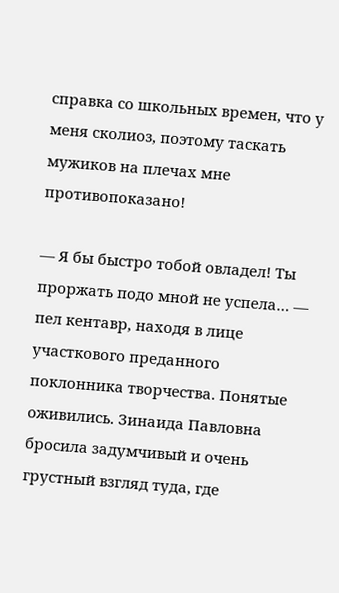справка со школьных времен, что у меня сколиоз, поэтому таскать мужиков на плечах мне противопоказано!

— Я бы быстро тобой овладел! Ты проржать подо мной не успела… — пел кентавр, находя в лице участкового преданного поклонника творчества. Понятые оживились. Зинаида Павловна бросила задумчивый и очень грустный взгляд туда, где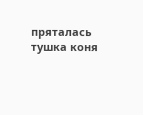пряталась тушка коня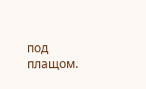под плащом.